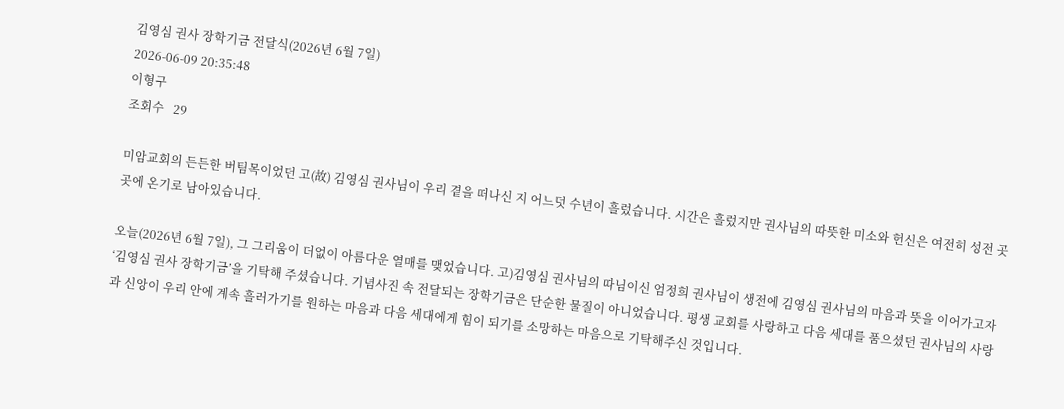김영심 권사 장학기금 전달식(2026년 6월 7일)
2026-06-09 20:35:48
이형구
조회수   29

미암교회의 든든한 버팀목이었던 고(故) 김영심 권사님이 우리 곁을 떠나신 지 어느덧 수년이 흘렀습니다. 시간은 흘렀지만 권사님의 따뜻한 미소와 헌신은 여전히 성전 곳곳에 온기로 남아있습니다.

오늘(2026년 6월 7일), 그 그리움이 더없이 아름다운 열매를 맺었습니다. 고)김영심 권사님의 따님이신 엄정희 권사님이 생전에 김영심 권사님의 마음과 뜻을 이어가고자 ‘김영심 권사 장학기금’을 기탁해 주셨습니다. 기념사진 속 전달되는 장학기금은 단순한 물질이 아니었습니다. 평생 교회를 사랑하고 다음 세대를 품으셨던 권사님의 사랑과 신앙이 우리 안에 계속 흘러가기를 원하는 마음과 다음 세대에게 힘이 되기를 소망하는 마음으로 기탁해주신 것입니다.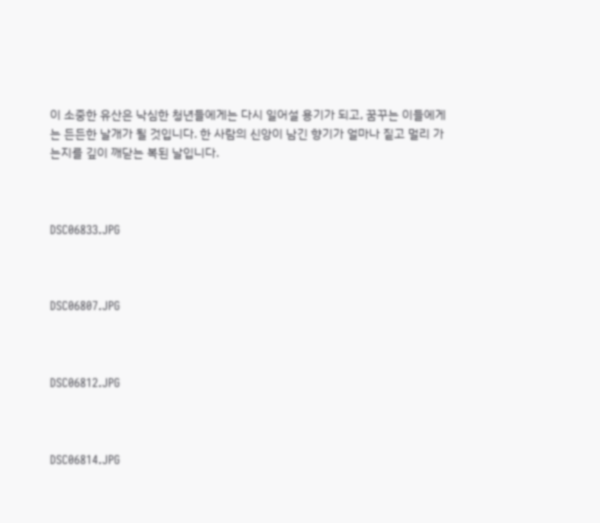이 소중한 유산은 낙심한 청년들에게는 다시 일어설 용기가 되고, 꿈꾸는 이들에게는 든든한 날개가 될 것입니다. 한 사람의 신앙이 남긴 향기가 얼마나 짙고 멀리 가는지를 깊이 깨닫는 복된 날입니다.



DSC06833.JPG



DSC06807.JPG



DSC06812.JPG



DSC06814.JPG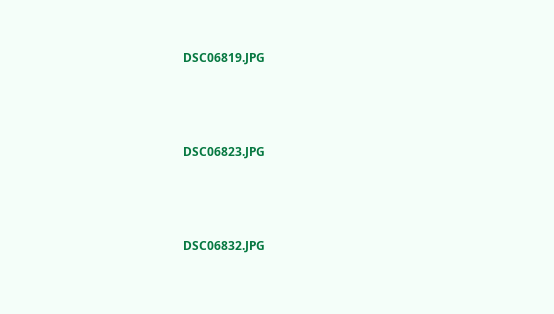DSC06819.JPG



DSC06823.JPG



DSC06832.JPG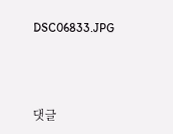DSC06833.JPG



댓글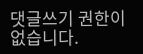댓글쓰기 권한이 없습니다.